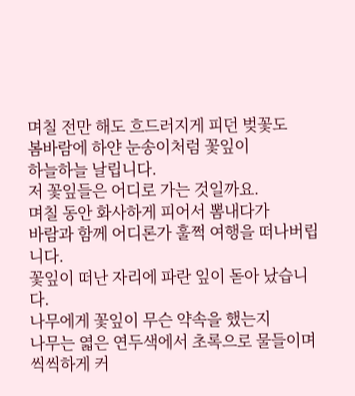며칠 전만 해도 흐드러지게 피던 벚꽃도
봄바람에 하얀 눈송이처럼 꽃잎이
하늘하늘 날립니다.
저 꽃잎들은 어디로 가는 것일까요.
며칠 동안 화사하게 피어서 뽐내다가
바람과 함께 어디론가 훌쩍 여행을 떠나버립니다.
꽃잎이 떠난 자리에 파란 잎이 돋아 났습니다.
나무에게 꽃잎이 무슨 약속을 했는지
나무는 엷은 연두색에서 초록으로 물들이며
씩씩하게 커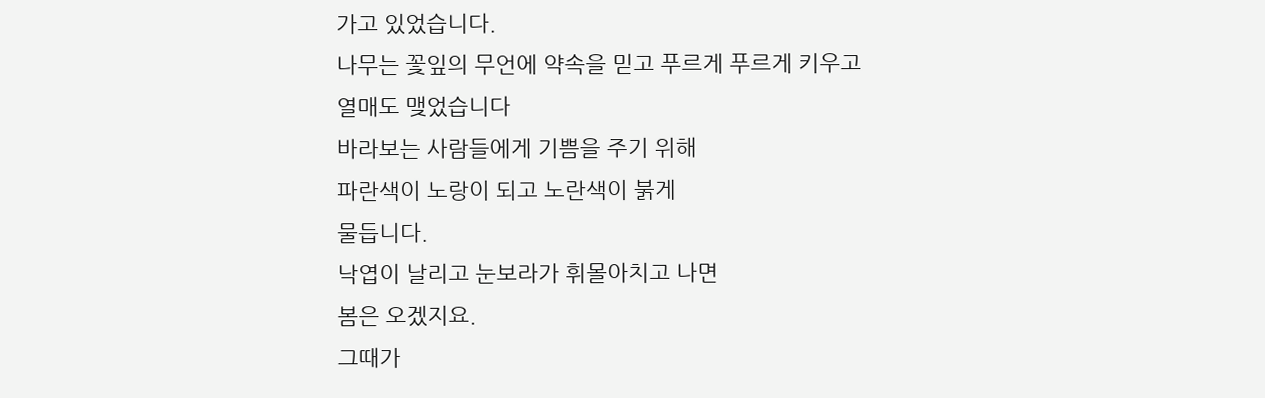가고 있었습니다.
나무는 꽃잎의 무언에 약속을 믿고 푸르게 푸르게 키우고
열매도 맺었습니다
바라보는 사람들에게 기쁨을 주기 위해
파란색이 노랑이 되고 노란색이 붉게
물듭니다.
낙엽이 날리고 눈보라가 휘몰아치고 나면
봄은 오겠지요.
그때가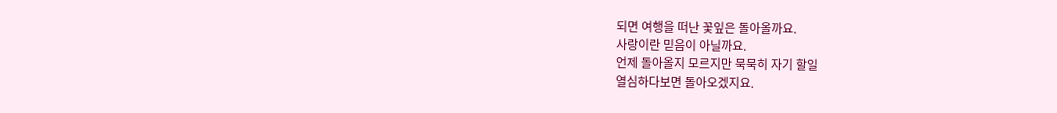되면 여행을 떠난 꽃잎은 돌아올까요.
사랑이란 믿음이 아닐까요.
언제 돌아올지 모르지만 묵묵히 자기 할일
열심하다보면 돌아오겠지요.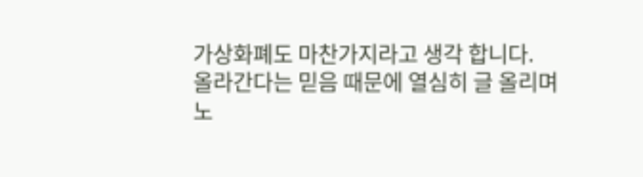가상화폐도 마찬가지라고 생각 합니다.
올라간다는 믿음 때문에 열심히 글 올리며
노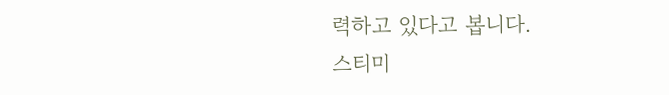력하고 있다고 봅니다.
스티미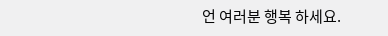언 여러분 행복 하세요.